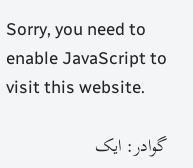Sorry, you need to enable JavaScript to visit this website.

گوادر: ایک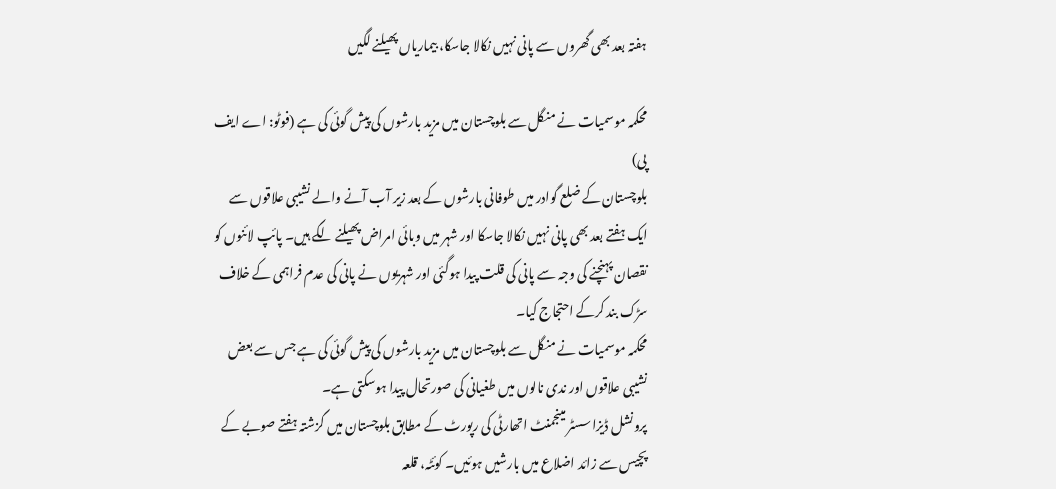ہفتہ بعد بھی گھروں سے پانی نہیں نکالا جاسکا، بیماریاں پھیلنے لگیں

محکمہ موسمیات نے منگل سے بلوچستان میں مزید بارشوں کی پیش گوئی کی ہے (فوٹو: اے ایف پی)
بلوچستان کے ضلع گوادر میں طوفانی بارشوں کے بعد زیر آب آنے والے نشیبی علاقوں سے ایک ہفتے بعد بھی پانی نہیں نکالا جاسکا اور شہر میں وبائی امراض پھیلنے لگے ہیں۔ پائپ لائنوں کو نقصان پہنچنے کی وجہ سے پانی کی قلت پیدا ہوگئی اور شہریوں نے پانی کی عدم فراہمی کے خلاف سڑک بند کرکے احتجاج کیا۔
محکمہ موسمیات نے منگل سے بلوچستان میں مزید بارشوں کی پیش گوئی کی ہے جس سے بعض نشیبی علاقوں اور ندی نالوں میں طغیانی کی صورتحال پیدا ہوسکتی ہے۔
پرونشل ڈیزاسسٹر مینجمنٹ اتھارٹی کی رپورٹ کے مطابق بلوچستان میں گزشتہ ہفتے صوبے کے پچیس سے زائد اضلاع میں بارشیں ہوئیں۔ کوئٹہ، قلعہ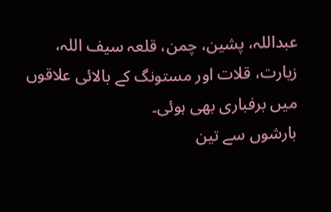عبداللہ، پشین، چمن، قلعہ سیف اللہ، زیارت، قلات اور مستونگ کے بالائی علاقوں میں برفباری بھی ہوئی۔
بارشوں سے تین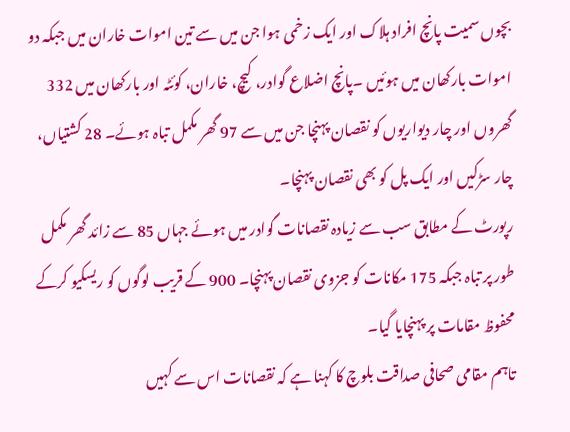بچوں سمیت پانچ افراد ہلاک اور ایک زخمی ہوا جن میں سے تین اموات خاران میں جبکہ دو اموات بارکھان میں ہوئیں ۔پانچ اضلاع گوادر، کیچ، خاران، کوئٹہ اور بارکھان میں 332 گھروں اور چار دیواریوں کو نقصان پہنچا جن میں سے 97 گھر مکمل تباہ ہوئے۔ 28 کشتیاں، چار سڑکیں اور ایک پل کو بھی نقصان پہنچا۔
رپورٹ کے مطابق سب سے زیادہ نقصانات گوادر میں ہوئے جہاں 85 سے زائد گھر مکمل طور پر تباہ جبکہ 175 مکانات کو جزوی نقصان پہنچا۔ 900 کے قریب لوگوں کو ریسکیو کرکے محفوظ مقامات پر پہنچایا گیا۔
تاہم مقامی صحافی صداقت بلوچ کا کہنا ہے کہ نقصانات اس سے کہیں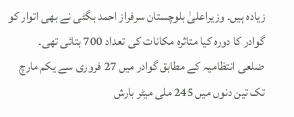زیادہ ہیں۔ وزیراعلیٰ بلوچستان سرفراز احمد بگٹی نے بھی اتوار کو گوادر کا دورہ کیا متاثرہ مکانات کی تعداد 700 بتائی تھی۔
ضلعی انتظامیہ کے مطابق گوادر میں 27 فروری سے یکم مارچ تک تین دنوں میں 245 ملی میٹر بارش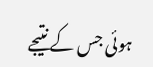ہوئی جس کے نتیجے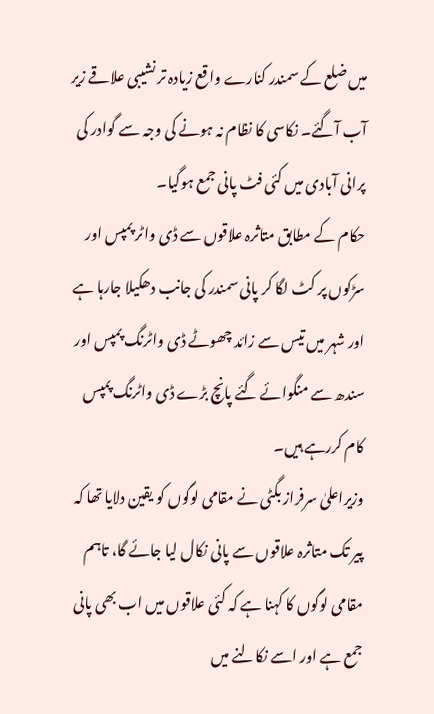میں ضلع کے سمندر کنارے واقع زیادہ تر نشیبی علاقے زیر آب آگئے۔ نکاسی کا نظام نہ ہونے کی وجہ سے گوادر کی پرانی آبادی میں کئی فٹ پانی جمع ہوگیا۔
حکام کے مطابق متاثرہ علاقوں سے ڈی واٹر پمپس اور سڑکوں پر کٹ لگا کر پانی سمندر کی جانب دھکیلا جارہا ہے اور شہر میں تیس سے زائد چھوٹے ڈی واٹرنگ پمپس اور سندھ سے منگوائے گئے پانچ بڑے ڈی واٹرنگ پمپس کام کررہے ہیں۔
وزیراعلیٰ سرفراز بگٹی نے مقامی لوگوں کو یقین دلایا تھا کہ پیر تک متاثرہ علاقوں سے پانی نکال لیا جائے گا، تاہم مقامی لوگوں کا کہنا ہے کہ کئی علاقوں میں اب بھی پانی جمع ہے اور اسے نکالنے میں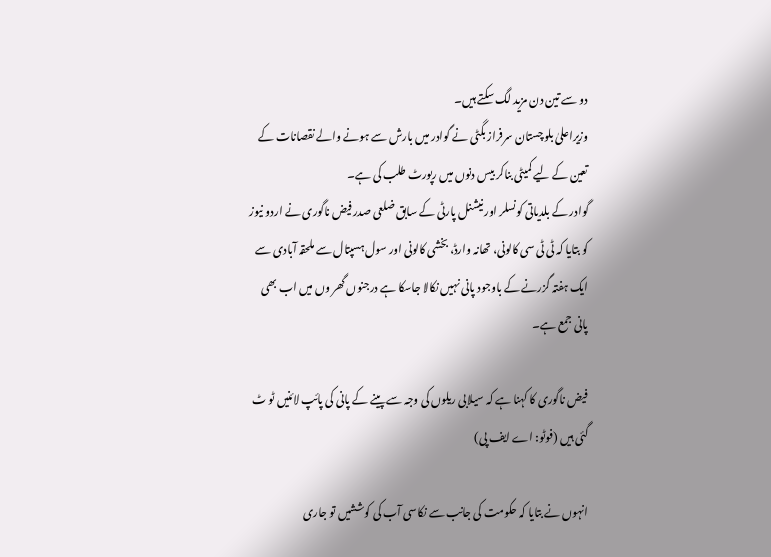دو سے تین دن مزید لگ سکتے ہیں۔
وزیراعلیٰ بلوچستان سرفراز بگٹی نے گوادر میں بارش سے ہونے والے نقصانات کے تعین کے لیے کمیٹی بناکر بیس دنوں میں رپورٹ طلب کی ہے۔
گوادر کے بلدیاتی کونسلر اور نیشنل پارٹی کے سابق ضلعی صدر فیض ناگوری نے اردو نیوز کو بتایا کہ ٹی ٹی سی کالونی، تھانہ وارڈ، بخشی کالونی اور سول ہسپتال سے ملحقہ آبادی سے ایک ہفتہ گزرنے کے باوجود پانی نہیں نکالا جاسکا ہے درجنوں گھر وں میں اب بھی پانی جمع ہے۔

فیض ناگوری کا کہنا ہے کہ سیلابی ریلوں کی وجہ سے پینے کے پانی کی پائپ لائنیں ٹو ٹ گئی ہیں (فوٹو: اے ایف پی)

انہوں نے بتایا کہ حکومت کی جانب سے نکاسی آب کی کوششیں تو جاری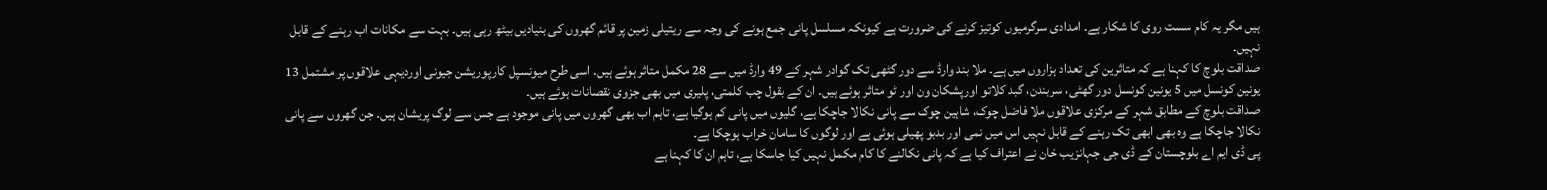ہیں مگر یہ کام سست روی کا شکار ہے۔ امدادی سرگرمیوں کوتیز کرنے کی ضرورت ہے کیونکہ مسلسل پانی جمع ہونے کی وجہ سے ریتیلی زمین پر قائم گھروں کی بنیادیں بیٹھ رہی ہیں۔ بہت سے مکانات اب رہنے کے قابل نہیں۔
صداقت بلوچ کا کہنا ہے کہ متاثرین کی تعداد ہزاروں میں ہے۔ ملا بند وارڈ سے دور گٹھی تک گوادر شہر کے 49 وارڈ میں سے 28 مکمل متاثر ہوئے ہیں۔ اسی طرح میونسپل کارپوریشن جیونی اوردیہی علاقوں پر مشتمل 13 یونین کونسل میں 5 یونین کونسل دور گھٹی، سربندن، گبد کلاتو اورپشکان ون اور ٹو متاثر ہوئے ہیں۔ ان کے بقول چب کلمتی، پلیری میں بھی جزوی نقصانات ہوئے ہیں۔
صداقت بلوچ کے مطابق شہر کے مرکزی علاقوں ملا فاضل چوک، شاہین چوک سے پانی نکالا جاچکا ہے، گلیوں میں پانی کم ہوگیا ہے، تاہم اب بھی گھروں میں پانی موجود ہے جس سے لوگ پریشان ہیں۔ جن گھروں سے پانی نکالا جاچکا ہے وہ بھی ابھی تک رہنے کے قابل نہیں اس میں نمی اور بدبو پھیلی ہوئی ہے اور لوگوں کا سامان خراب ہوچکا ہے۔
پی ڈی ایم اے بلوچستان کے ڈی جی جہانزیب خان نے اعتراف کیا ہے کہ پانی نکالنے کا کام مکمل نہیں کیا جاسکا ہے، تاہم ان کا کہنا ہے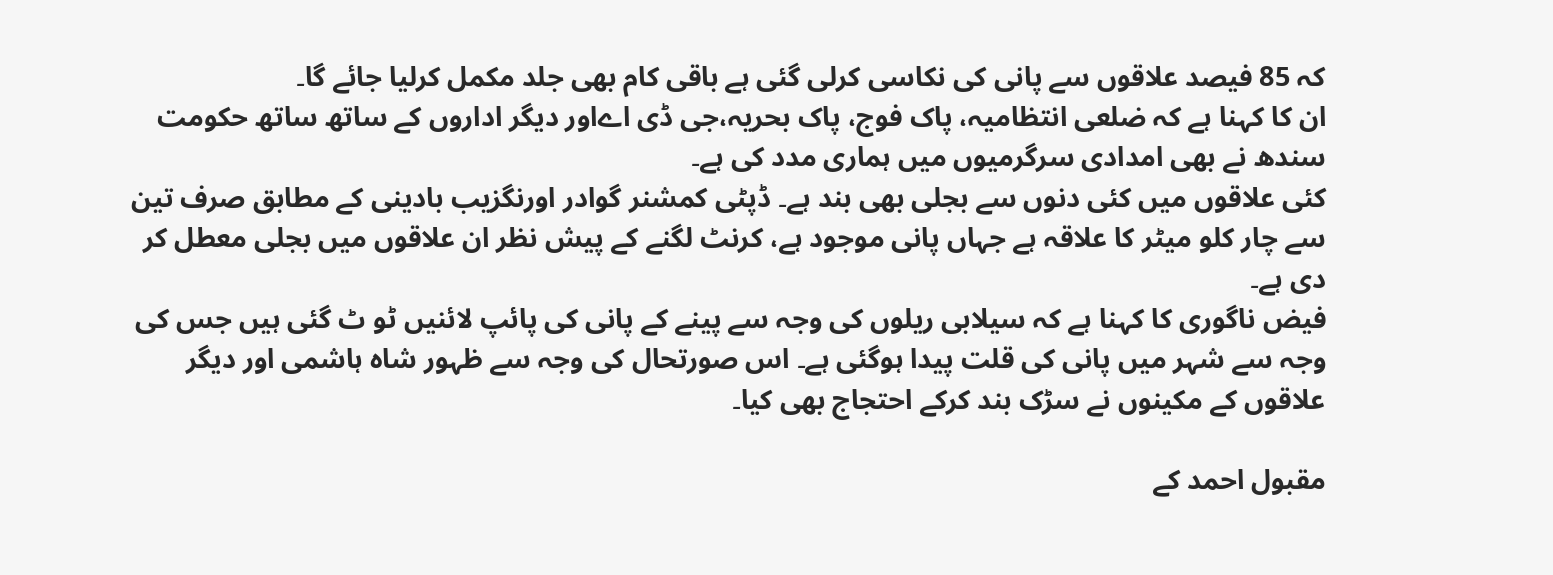کہ 85 فیصد علاقوں سے پانی کی نکاسی کرلی گئی ہے باقی کام بھی جلد مکمل کرلیا جائے گا۔
ان کا کہنا ہے کہ ضلعی انتظامیہ، پاک فوج، پاک بحریہ،جی ڈی اےاور دیگر اداروں کے ساتھ ساتھ حکومت سندھ نے بھی امدادی سرگرمیوں میں ہماری مدد کی ہے۔
کئی علاقوں میں کئی دنوں سے بجلی بھی بند ہے۔ ڈپٹی کمشنر گوادر اورنگزیب بادینی کے مطابق صرف تین سے چار کلو میٹر کا علاقہ ہے جہاں پانی موجود ہے، کرنٹ لگنے کے پیش نظر ان علاقوں میں بجلی معطل کر دی ہے۔
فیض ناگوری کا کہنا ہے کہ سیلابی ریلوں کی وجہ سے پینے کے پانی کی پائپ لائنیں ٹو ٹ گئی ہیں جس کی وجہ سے شہر میں پانی کی قلت پیدا ہوگئی ہے۔ اس صورتحال کی وجہ سے ظہور شاہ ہاشمی اور دیگر علاقوں کے مکینوں نے سڑک بند کرکے احتجاج بھی کیا۔

مقبول احمد کے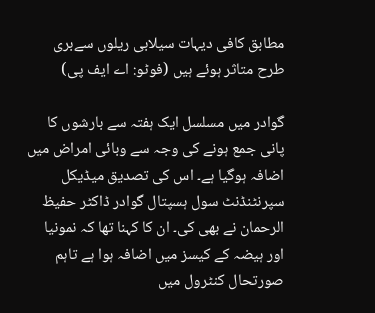مطابق کافی دیہات سیلابی ریلوں سےبری طرح متاثر ہوئے ہیں (فوٹو: اے ایف پی)

گوادر میں مسلسل ایک ہفتہ سے بارشوں کا پانی جمع ہونے کی وجہ سے وبائی امراض میں اضافہ ہوگیا ہے۔ اس کی تصدیق میڈیکل سپرنٹنڈنٹ سول ہسپتال گوادر ڈاکٹر حفیظ الرحمان نے بھی کی۔ ان کا کہنا تھا کہ نمونیا اور ہیضہ کے کیسز میں اضافہ ہوا ہے تاہم صورتحال کنٹرول میں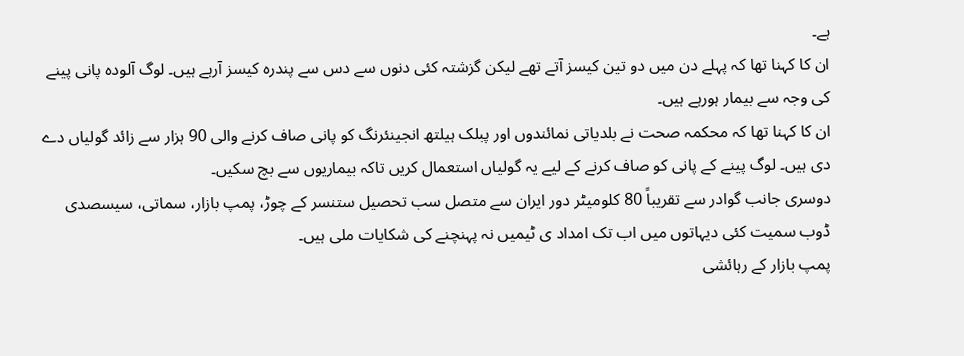ہے۔
ان کا کہنا تھا کہ پہلے دن میں دو تین کیسز آتے تھے لیکن گزشتہ کئی دنوں سے دس سے پندرہ کیسز آرہے ہیں۔ لوگ آلودہ پانی پینے کی وجہ سے بیمار ہورہے ہیں۔
ان کا کہنا تھا کہ محکمہ صحت نے بلدیاتی نمائندوں اور پبلک ہیلتھ انجینئرنگ کو پانی صاف کرنے والی 90 ہزار سے زائد گولیاں دے دی ہیں۔ لوگ پینے کے پانی کو صاف کرنے کے لیے یہ گولیاں استعمال کریں تاکہ بیماریوں سے بچ سکیں۔
دوسری جانب گوادر سے تقریباً 80 کلومیٹر دور ایران سے متصل سب تحصیل ستنسر کے چوڑ، پمپ بازار، سماتی، سیسصدی ڈوب سمیت کئی دیہاتوں میں اب تک امداد ی ٹیمیں نہ پہنچنے کی شکایات ملی ہیں۔
پمپ بازار کے رہائشی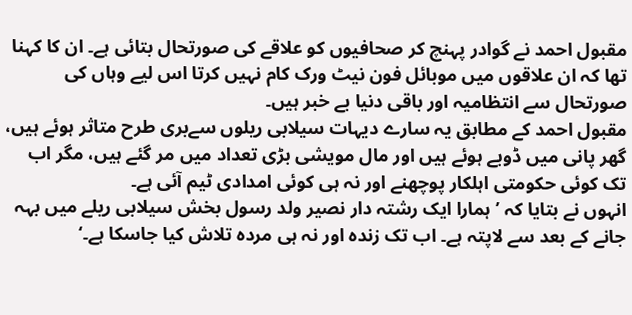مقبول احمد نے گوادر پہنچ کر صحافیوں کو علاقے کی صورتحال بتائی ہے۔ ان کا کہنا تھا کہ ان علاقوں میں موبائل فون نیٹ ورک کام نہیں کرتا اس لیے وہاں کی صورتحال سے انتظامیہ اور باقی دنیا بے خبر ہیں۔
مقبول احمد کے مطابق یہ سارے دیہات سیلابی ریلوں سےبری طرح متاثر ہوئے ہیں، گھر پانی میں ڈوبے ہوئے ہیں اور مال مویشی بڑی تعداد میں مر گئے ہیں، مگر اب تک کوئی حکومتی اہلکار پوچھنے اور نہ ہی کوئی امدادی ٹیم آئی ہے۔
انہوں نے بتایا کہ ’ہمارا ایک رشتہ دار نصیر ولد رسول بخش سیلابی ریلے میں بہہ جانے کے بعد سے لاپتہ ہے۔ اب تک زندہ اور نہ ہی مردہ تلاش کیا جاسکا ہے۔‘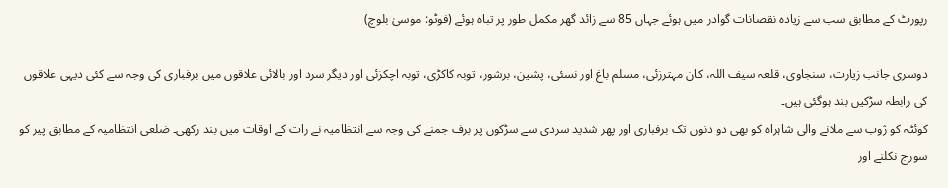رپورٹ کے مطابق سب سے زیادہ نقصانات گوادر میں ہوئے جہاں 85 سے زائد گھر مکمل طور پر تباہ ہوئے (فوٹو: موسیٰ بلوچ)

دوسری جانب زیارت، سنجاوی، قلعہ سیف اللہ، کان مہترزئی، مسلم باغ اور نسئی، پشین، برشور، توبہ کاکڑی، توبہ اچکزئی اور دیگر سرد اور بالائی علاقوں میں برفباری کی وجہ سے کئی دیہی علاقوں کی رابطہ سڑکیں بند ہوگئی ہیں۔
کوئٹہ کو ژوب سے ملانے والی شاہراہ کو بھی دو دنوں تک برفباری اور پھر شدید سردی سے سڑکوں پر برف جمنے کی وجہ سے انتظامیہ نے رات کے اوقات میں بند رکھی۔ ضلعی انتظامیہ کے مطابق پیر کو سورج نکلنے اور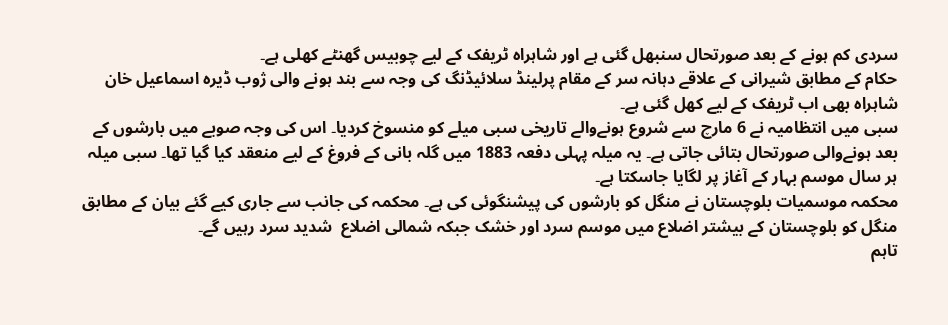سردی کم ہونے کے بعد صورتحال سنبھل گئی ہے اور شاہراہ ٹریفک کے لیے چوبیس گھنٹے کھلی ہے۔
حکام کے مطابق شیرانی کے علاقے دہانہ سر کے مقام پرلینڈ سلائیڈنگ کی وجہ سے بند ہونے والی ژوب ڈیرہ اسماعیل خان شاہراہ بھی اب ٹریفک کے لیے کھل گئی ہے۔
سبی میں انتظامیہ نے 6 مارچ سے شروع ہونےوالے تاریخی سبی میلے کو منسوخ کردیا۔ اس کی وجہ صوبے میں بارشوں کے بعد ہونےوالی صورتحال بتائی جاتی ہے۔ یہ میلہ پہلی دفعہ 1883 میں گلہ بانی کے فروغ کے لیے منعقد کیا گیا تھا۔ سبی میلہ ہر سال موسم بہار کے آغاز پر لگایا جاسکتا ہے۔
محکمہ موسمیات بلوچستان نے منگل کو بارشوں کی پیشنگوئی کی ہے۔ محکمہ کی جانب سے جاری کیے گئے بیان کے مطابق منگل کو بلوچستان کے بیشتر اضلاع میں موسم سرد اور خشک جبکہ شمالی اضلاع  شدید سرد رہیں گے۔
تاہم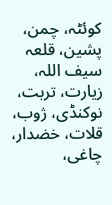کوئٹہ، چمن، پشین، قلعہ سیف اللہ، زیارت، تربت، نوکنڈی، ژوب، قلات، خضدار، چاغی،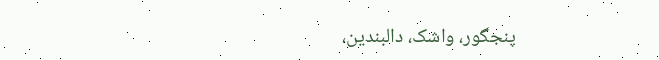پنجگور، واشک، دالبندین،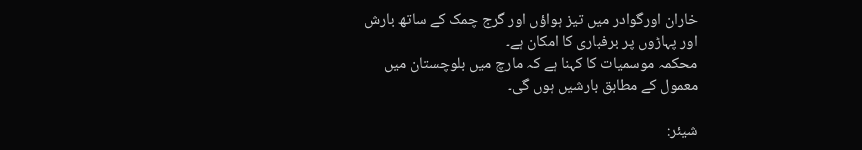خاران اورگوادر میں تیز ہواؤں اور گرج چمک کے ساتھ بارش اور پہاڑوں پر برفباری کا امکان ہے۔
محکمہ موسمیات کا کہنا ہے کہ مارچ میں بلوچستان میں معمول کے مطابق بارشیں ہوں گی۔

شیئر: